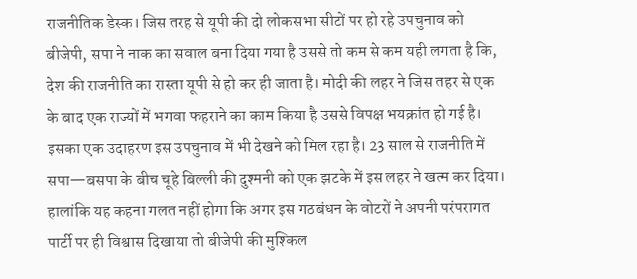राजनीतिक डेस्क। जिस तरह से यूपी की दो लोकसभा सीटों पर हो रहे उपचुनाव को बीजेपी, सपा ने नाक का सवाल बना दिया गया है उससे तो कम से कम यही लगता है कि, देश की राजनीति का रास्ता यूपी से हो कर ही जाता है। मोदी की लहर ने जिस तहर से एक के बाद एक राज्यों में भगवा फहराने का काम किया है उससे विपक्ष भयक्रांत हो गई है। इसका एक उदाहरण इस उपचुनाव में भी देखने को मिल रहा है। 23 साल से राजनीति में सपा—बसपा के बीच चूहे बिल्ली की दुश्मनी को एक झटके में इस लहर ने खत्म कर दिया। हालांकि यह कहना गलत नहीं होगा कि अगर इस गठबंधन के वोटरों ने अपनी परंपरागत पार्टी पर ही विश्वास दिखाया तो बीजेपी की मुश्किल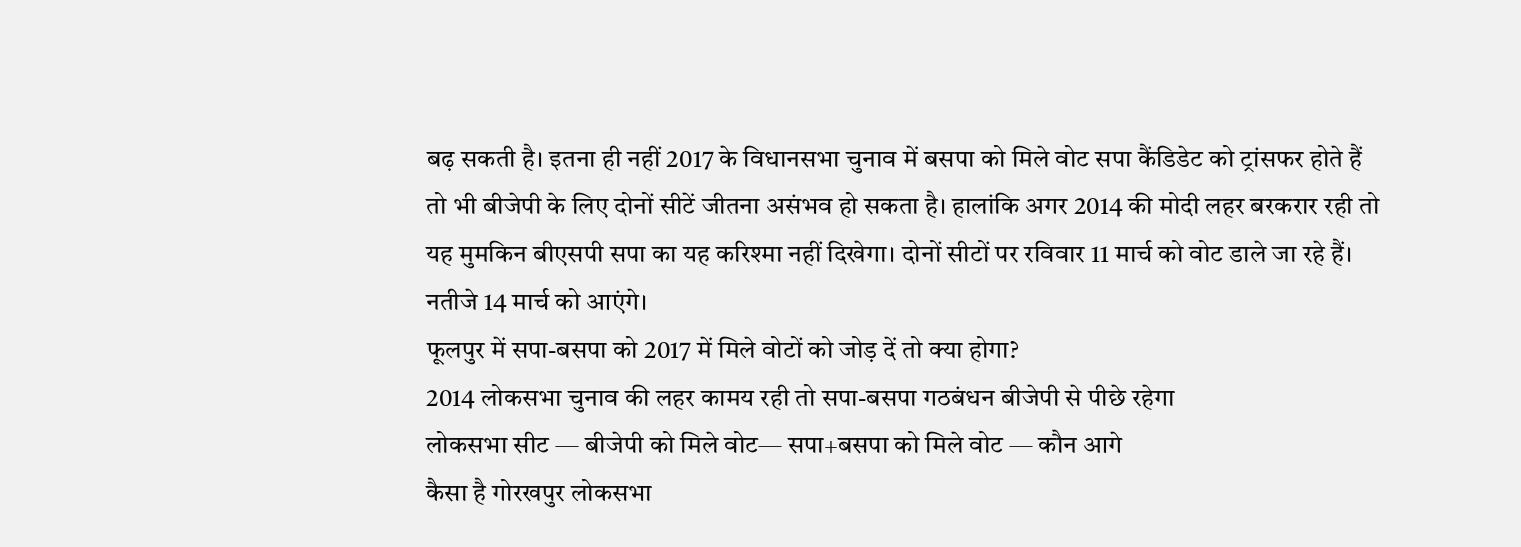बढ़ सकती है। इतना ही नहीं 2017 के विधानसभा चुनाव में बसपा को मिले वोट सपा कैंडिडेट को ट्रांसफर होते हैं तो भी बीजेपी के लिए दोनों सीटें जीतना असंभव हो सकता है। हालांकि अगर 2014 की मोदी लहर बरकरार रही तो यह मुमकिन बीएसपी सपा का यह करिश्मा नहीं दिखेगा। दोनों सीटों पर रविवार 11 मार्च को वोट डाले जा रहे हैं। नतीजे 14 मार्च को आएंगे।
फूलपुर में सपा-बसपा को 2017 में मिले वोटों को जोड़ दें तो क्या होगा?
2014 लोकसभा चुनाव की लहर कामय रही तो सपा-बसपा गठबंधन बीजेपी से पीछे रहेगा
लोकसभा सीट — बीजेपी को मिले वोट— सपा+बसपा को मिले वोट — कौन आगे
कैसा है गोरखपुर लोकसभा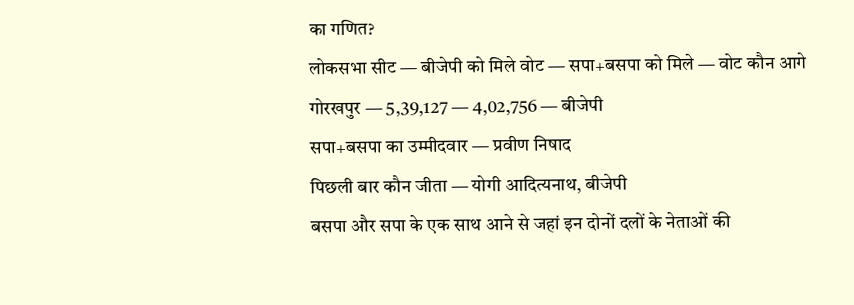का गणित?
लोकसभा सीट — बीजेपी को मिले वोट — सपा+बसपा को मिले — वोट कौन आगे
गोरखपुर — 5,39,127 — 4,02,756 — बीजेपी
सपा+बसपा का उम्मीदवार — प्रवीण निषाद
पिछली बार कौन जीता — योगी आदित्यनाथ, बीजेपी
बसपा और सपा के एक साथ आने से जहां इन दोनों दलों के नेताओं की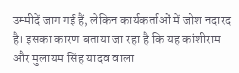उम्मीदें जाग गई हैं, लेकिन कार्यकर्ताओं में जोश नदारद है। इसका कारण बताया जा रहा है कि यह कांशीराम और मुलायम सिंह यादव वाला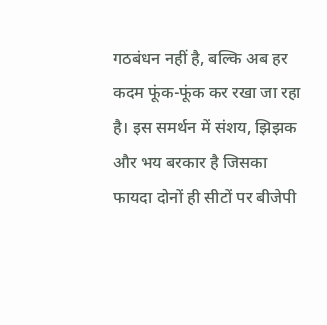गठबंधन नहीं है, बल्कि अब हर कदम फूंक-फूंक कर रखा जा रहा है। इस समर्थन में संशय, झिझक और भय बरकार है जिसका फायदा दोनों ही सीटों पर बीजेपी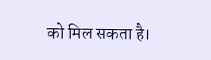को मिल सकता है।